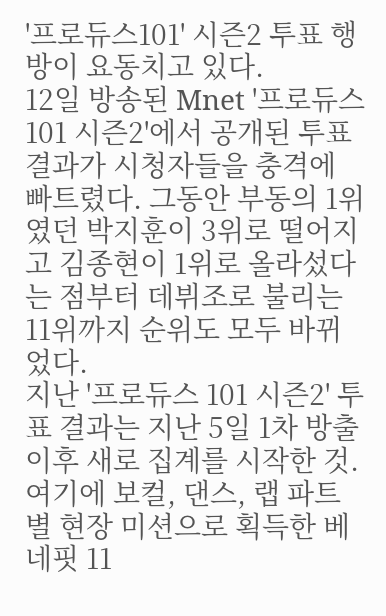'프로듀스101' 시즌2 투표 행방이 요동치고 있다.
12일 방송된 Mnet '프로듀스101 시즌2'에서 공개된 투표 결과가 시청자들을 충격에 빠트렸다. 그동안 부동의 1위였던 박지훈이 3위로 떨어지고 김종현이 1위로 올라섰다는 점부터 데뷔조로 불리는 11위까지 순위도 모두 바뀌었다.
지난 '프로듀스 101 시즌2' 투표 결과는 지난 5일 1차 방출 이후 새로 집계를 시작한 것. 여기에 보컬, 댄스, 랩 파트별 현장 미션으로 획득한 베네핏 11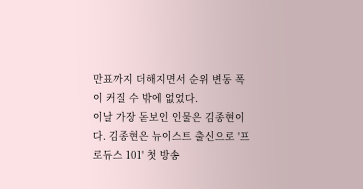만표까지 더해지면서 순위 변동 폭이 커질 수 밖에 없었다.
이날 가장 돋보인 인물은 김종현이다. 김종현은 뉴이스트 출신으로 '프로듀스 101' 첫 방송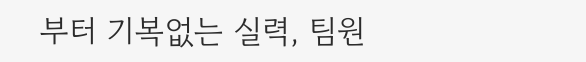부터 기복없는 실력, 팀원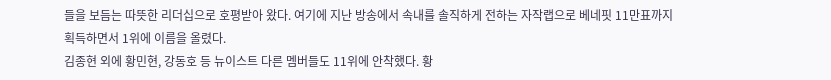들을 보듬는 따뜻한 리더십으로 호평받아 왔다. 여기에 지난 방송에서 속내를 솔직하게 전하는 자작랩으로 베네핏 11만표까지 획득하면서 1위에 이름을 올렸다.
김종현 외에 황민현, 강동호 등 뉴이스트 다른 멤버들도 11위에 안착했다. 황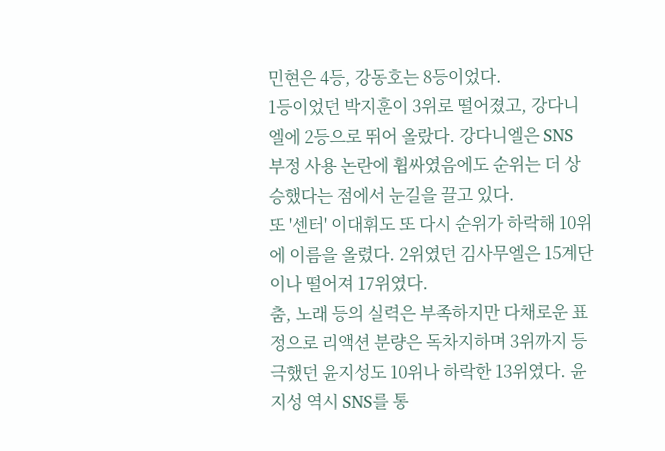민현은 4등, 강동호는 8등이었다.
1등이었던 박지훈이 3위로 떨어졌고, 강다니엘에 2등으로 뛰어 올랐다. 강다니엘은 SNS 부정 사용 논란에 휩싸였음에도 순위는 더 상승했다는 점에서 눈길을 끌고 있다.
또 '센터' 이대휘도 또 다시 순위가 하락해 10위에 이름을 올렸다. 2위였던 김사무엘은 15계단이나 떨어져 17위였다.
춤, 노래 등의 실력은 부족하지만 다채로운 표정으로 리액션 분량은 독차지하며 3위까지 등극했던 윤지성도 10위나 하락한 13위였다. 윤지성 역시 SNS를 통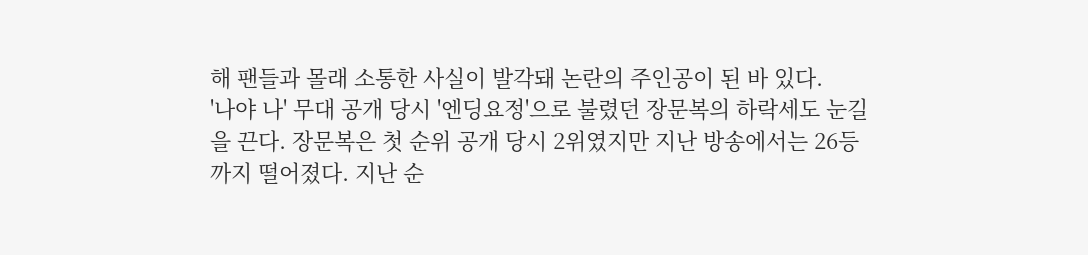해 팬들과 몰래 소통한 사실이 발각돼 논란의 주인공이 된 바 있다.
'나야 나' 무대 공개 당시 '엔딩요정'으로 불렸던 장문복의 하락세도 눈길을 끈다. 장문복은 첫 순위 공개 당시 2위였지만 지난 방송에서는 26등까지 떨어졌다. 지난 순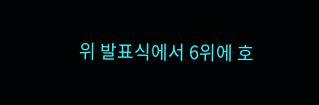위 발표식에서 6위에 호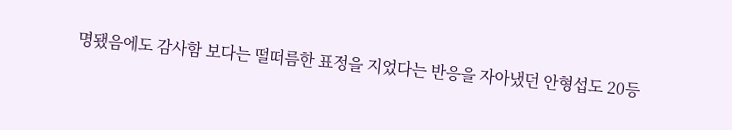명됐음에도 감사함 보다는 떨떠름한 표정을 지었다는 반응을 자아냈던 안형섭도 20등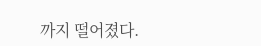까지 떨어졌다.